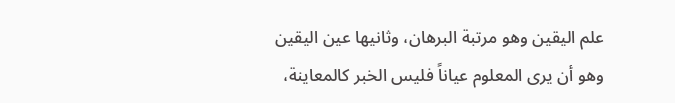علم اليقين وهو مرتبة البرهان، وثانيها عين اليقين وهو أن يرى المعلوم عياناً فليس الخبر كالمعاينة،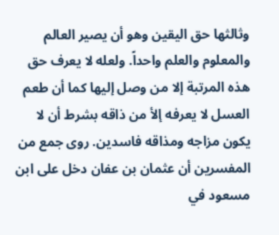وثالثها حق اليقين وهو أن يصير العالم والمعلوم والعلم واحداً. ولعله لا يعرف حق هذه المرتبة إلا من وصل إليها كما أن طعم العسل لا يعرفه إلأ من ذاقه بشرط أن لا يكون مزاجه ومذاقه فاسدين. روى جمع من المفسرين أن عثمان بن عفان دخل على ابن مسعود في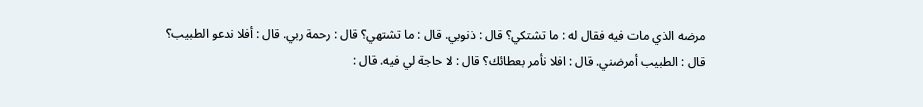مرضه الذي مات فيه فقال له : ما تشتكي؟ قال : ذنوبي. قال : ما تشتهي؟ قال : رحمة ربي. قال : أفلا ندعو الطبيب؟ قال : الطبيب أمرضني. قال : افلا نأمر بعطائك؟ قال : لا حاجة لي فيه. قال :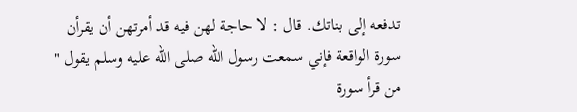تدفعه إلى بناتك. قال : لا حاجة لهن فيه قد أمرتهن أن يقرأن سورة الواقعة فإني سمعت رسول الله صلى الله عليه وسلم يقول " من قرأ سورة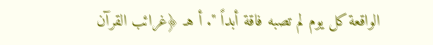الواقعة كل يوم لم تصبه فاقة أبداً ". أ هـ ﴿غرائب القرآن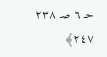حـ ٦ صـ ٢٣٨ ٢٤٧﴾